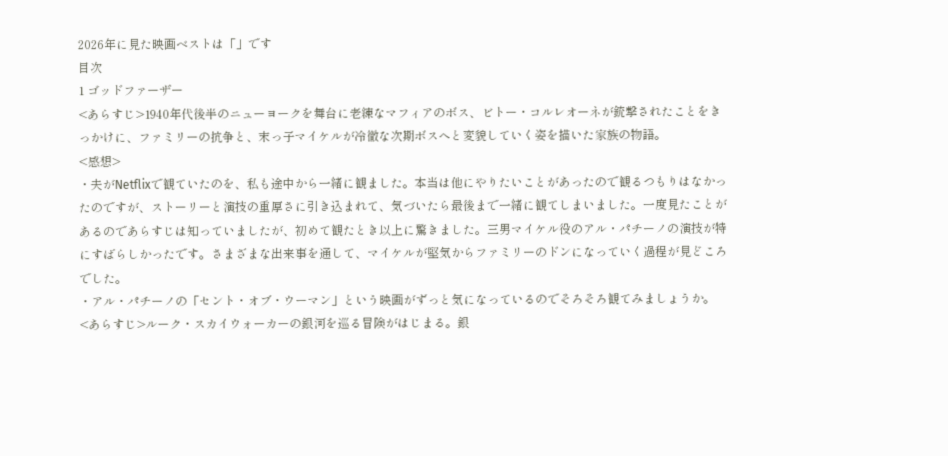2026年に見た映画ベストは「」です
目次
1 ゴッドファーザー
<あらすじ>1940年代後半のニューヨークを舞台に老練なマフィアのボス、ビトー・コルレオーネが銃撃されたことをきっかけに、ファミリーの抗争と、末っ子マイケルが冷徹な次期ボスへと変貌していく姿を描いた家族の物語。
<感想>
・夫がNetflixで観ていたのを、私も途中から一緒に観ました。本当は他にやりたいことがあったので観るつもりはなかったのですが、ストーリーと演技の重厚さに引き込まれて、気づいたら最後まで一緒に観てしまいました。一度見たことがあるのであらすじは知っていましたが、初めて観たとき以上に驚きました。三男マイケル役のアル・パチーノの演技が特にすばらしかったです。さまざまな出来事を通して、マイケルが堅気からファミリーのドンになっていく過程が見どころでした。
・アル・パチーノの「セント・オブ・ウーマン」という映画がずっと気になっているのでそろそろ観てみましょうか。
<あらすじ>ルーク・スカイウォーカーの銀河を巡る冒険がはじまる。銀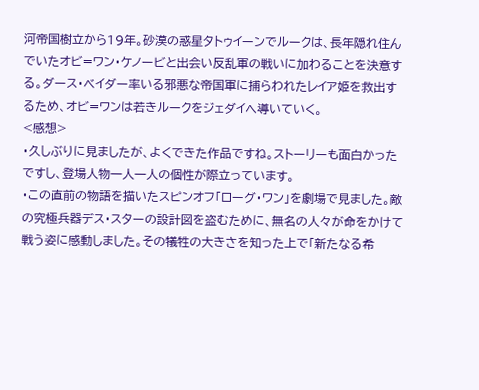河帝国樹立から19年。砂漠の惑星タトゥイーンでルークは、長年隠れ住んでいたオビ=ワン・ケノービと出会い反乱軍の戦いに加わることを決意する。ダース・ベイダー率いる邪悪な帝国軍に捕らわれたレイア姫を救出するため、オビ=ワンは若きルークをジェダイへ導いていく。
<感想>
・久しぶりに見ましたが、よくできた作品ですね。ストーリーも面白かったですし、登場人物一人一人の個性が際立っています。
・この直前の物語を描いたスピンオフ「ローグ・ワン」を劇場で見ました。敵の究極兵器デス・スターの設計図を盗むために、無名の人々が命をかけて戦う姿に感動しました。その犠牲の大きさを知った上で「新たなる希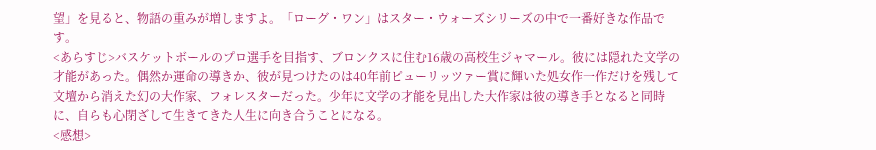望」を見ると、物語の重みが増しますよ。「ローグ・ワン」はスター・ウォーズシリーズの中で一番好きな作品です。
<あらすじ>バスケットボールのプロ選手を目指す、ブロンクスに住む16歳の高校生ジャマール。彼には隠れた文学の才能があった。偶然か運命の導きか、彼が見つけたのは40年前ピューリッツァー賞に輝いた処女作一作だけを残して文壇から消えた幻の大作家、フォレスターだった。少年に文学の才能を見出した大作家は彼の導き手となると同時に、自らも心閉ざして生きてきた人生に向き合うことになる。
<感想>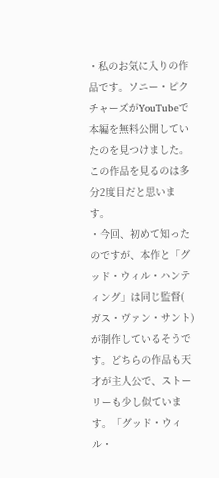・私のお気に入りの作品です。ソニー・ピクチャーズがYouTubeで本編を無料公開していたのを見つけました。この作品を見るのは多分2度目だと思います。
・今回、初めて知ったのですが、本作と「グッド・ウィル・ハンティング」は同じ監督( ガス・ヴァン・サント)が制作しているそうです。どちらの作品も天才が主人公で、ストーリーも少し似ています。「グッド・ウィル・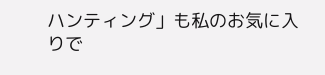ハンティング」も私のお気に入りで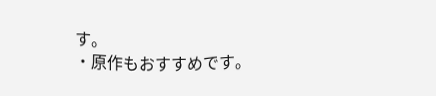す。
・原作もおすすめです。